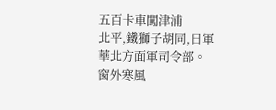五百卡車闖津浦
北平,鐵獅子胡同,日軍華北方面軍司令部。
窗外寒風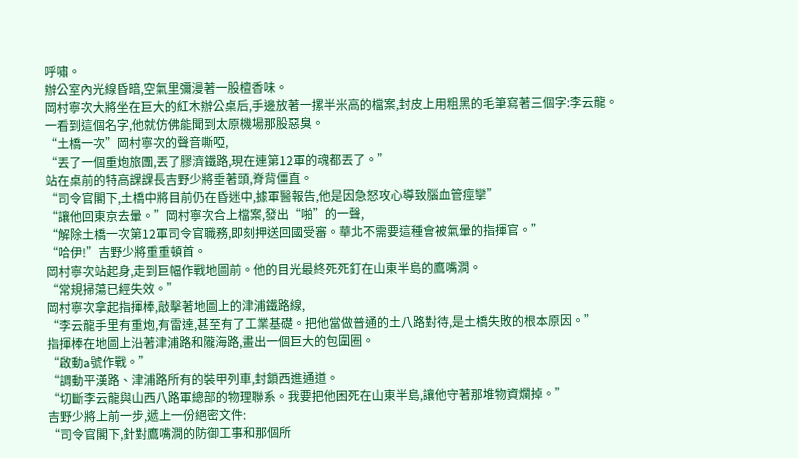呼嘯。
辦公室內光線昏暗,空氣里彌漫著一股檀香味。
岡村寧次大將坐在巨大的紅木辦公桌后,手邊放著一摞半米高的檔案,封皮上用粗黑的毛筆寫著三個字:李云龍。
一看到這個名字,他就仿佛能聞到太原機場那股惡臭。
“土橋一次”岡村寧次的聲音嘶啞,
“丟了一個重炮旅團,丟了膠濟鐵路,現在連第12軍的魂都丟了。”
站在桌前的特高課課長吉野少將垂著頭,脊背僵直。
“司令官閣下,土橋中將目前仍在昏迷中,據軍醫報告,他是因急怒攻心導致腦血管痙攣”
“讓他回東京去暈。”岡村寧次合上檔案,發出“啪”的一聲,
“解除土橋一次第12軍司令官職務,即刻押送回國受審。華北不需要這種會被氣暈的指揮官。”
“哈伊!”吉野少將重重頓首。
岡村寧次站起身,走到巨幅作戰地圖前。他的目光最終死死釘在山東半島的鷹嘴澗。
“常規掃蕩已經失效。”
岡村寧次拿起指揮棒,敲擊著地圖上的津浦鐵路線,
“李云龍手里有重炮,有雷達,甚至有了工業基礎。把他當做普通的土八路對待,是土橋失敗的根本原因。”
指揮棒在地圖上沿著津浦路和隴海路,畫出一個巨大的包圍圈。
“啟動a號作戰。”
“調動平漢路、津浦路所有的裝甲列車,封鎖西進通道。
“切斷李云龍與山西八路軍總部的物理聯系。我要把他困死在山東半島,讓他守著那堆物資爛掉。”
吉野少將上前一步,遞上一份絕密文件:
“司令官閣下,針對鷹嘴澗的防御工事和那個所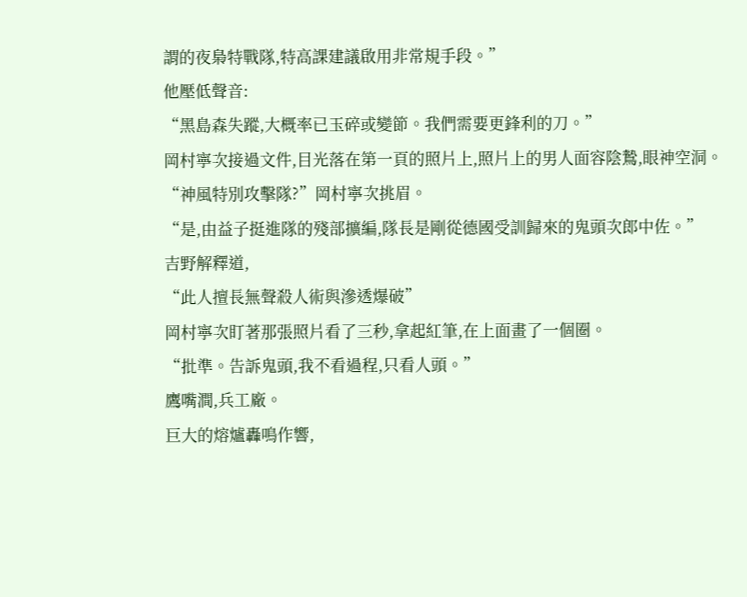謂的夜梟特戰隊,特高課建議啟用非常規手段。”
他壓低聲音:
“黑島森失蹤,大概率已玉碎或變節。我們需要更鋒利的刀。”
岡村寧次接過文件,目光落在第一頁的照片上,照片上的男人面容陰鷙,眼神空洞。
“神風特別攻擊隊?”岡村寧次挑眉。
“是,由益子挺進隊的殘部擴編,隊長是剛從德國受訓歸來的鬼頭次郎中佐。”
吉野解釋道,
“此人擅長無聲殺人術與滲透爆破”
岡村寧次盯著那張照片看了三秒,拿起紅筆,在上面畫了一個圈。
“批準。告訴鬼頭,我不看過程,只看人頭。”
鷹嘴澗,兵工廠。
巨大的熔爐轟鳴作響,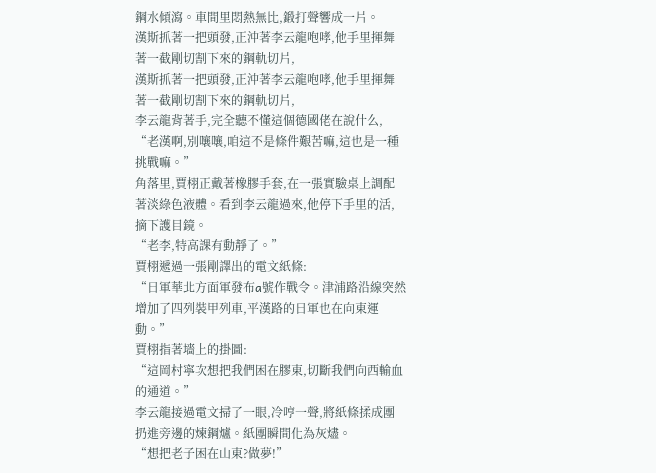鋼水傾瀉。車間里悶熱無比,鍛打聲響成一片。
漢斯抓著一把頭發,正沖著李云龍咆哮,他手里揮舞著一截剛切割下來的鋼軌切片,
漢斯抓著一把頭發,正沖著李云龍咆哮,他手里揮舞著一截剛切割下來的鋼軌切片,
李云龍背著手,完全聽不懂這個德國佬在說什么,
“老漢啊,別嚷嚷,咱這不是條件艱苦嘛,這也是一種挑戰嘛。”
角落里,賈栩正戴著橡膠手套,在一張實驗桌上調配著淡綠色液體。看到李云龍過來,他停下手里的活,摘下護目鏡。
“老李,特高課有動靜了。”
賈栩遞過一張剛譯出的電文紙條:
“日軍華北方面軍發布a號作戰令。津浦路沿線突然增加了四列裝甲列車,平漢路的日軍也在向東運動。”
賈栩指著墻上的掛圖:
“這岡村寧次想把我們困在膠東,切斷我們向西輸血的通道。”
李云龍接過電文掃了一眼,冷哼一聲,將紙條揉成團扔進旁邊的煉鋼爐。紙團瞬間化為灰燼。
“想把老子困在山東?做夢!”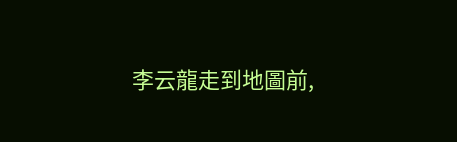李云龍走到地圖前,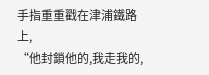手指重重戳在津浦鐵路上,
“他封鎖他的,我走我的,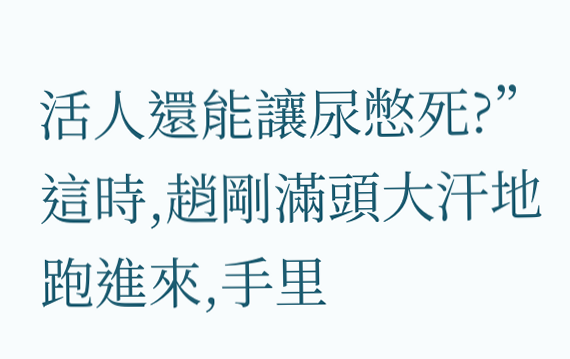活人還能讓尿憋死?”
這時,趙剛滿頭大汗地跑進來,手里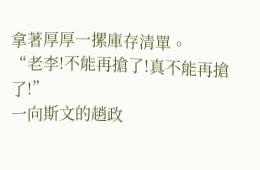拿著厚厚一摞庫存清單。
“老李!不能再搶了!真不能再搶了!”
一向斯文的趙政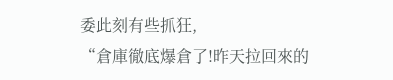委此刻有些抓狂,
“倉庫徹底爆倉了!昨天拉回來的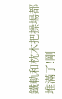鐵軌和枕木把操場都堆滿了!剛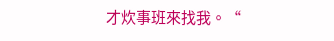才炊事班來找我。“